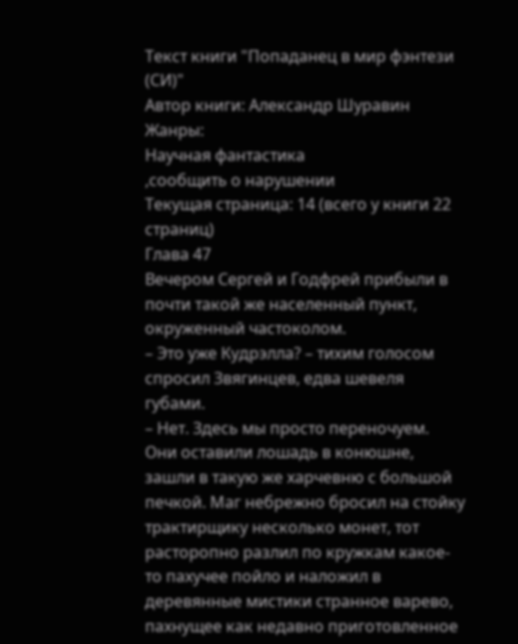Текст книги "Попаданец в мир фэнтези (СИ)"
Автор книги: Александр Шуравин
Жанры:
Научная фантастика
,сообщить о нарушении
Текущая страница: 14 (всего у книги 22 страниц)
Глава 47
Вечером Сергей и Годфрей прибыли в почти такой же населенный пункт, окруженный частоколом.
– Это уже Кудрэлла? – тихим голосом спросил Звягинцев, едва шевеля губами.
– Нет. Здесь мы просто переночуем.
Они оставили лошадь в конюшне, зашли в такую же харчевню с большой печкой. Маг небрежно бросил на стойку трактирщику несколько монет, тот расторопно разлил по кружкам какое-то пахучее пойло и наложил в деревянные мистики странное варево, пахнущее как недавно приготовленное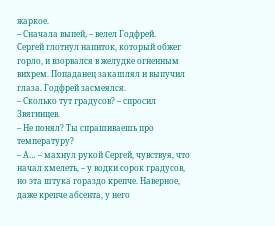жаркое.
– Сначала выпей, – велел Годфрей.
Сергей глотнул напиток, который обжег горло, и взорвался в желудке огненным вихрем. Попаданец закашлял и выпучил глаза. Годфрей засмеялся.
– Сколько тут градусов? – спросил Звягинцев.
– Не понял? Ты спрашиваешь про температуру?
– А… – махнул рукой Сергей, чувствуя, что начал хмелеть, – у водки сорок градусов, но эта штука гораздо крепче. Наверное, даже крепче абсента, у него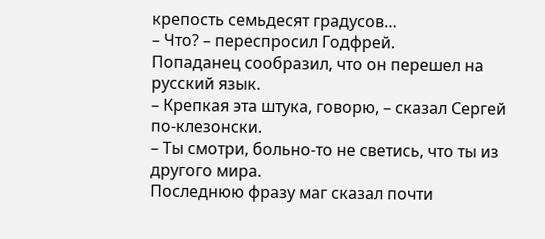крепость семьдесят градусов…
– Что? – переспросил Годфрей.
Попаданец сообразил, что он перешел на русский язык.
– Крепкая эта штука, говорю, – сказал Сергей по-клезонски.
– Ты смотри, больно-то не светись, что ты из другого мира.
Последнюю фразу маг сказал почти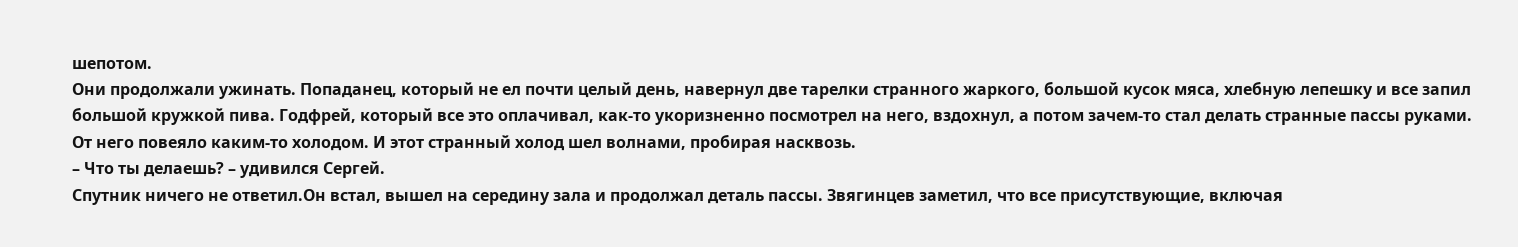шепотом.
Они продолжали ужинать. Попаданец, который не ел почти целый день, навернул две тарелки странного жаркого, большой кусок мяса, хлебную лепешку и все запил большой кружкой пива. Годфрей, который все это оплачивал, как-то укоризненно посмотрел на него, вздохнул, а потом зачем-то стал делать странные пассы руками. От него повеяло каким-то холодом. И этот странный холод шел волнами, пробирая насквозь.
– Что ты делаешь? – удивился Сергей.
Спутник ничего не ответил.Он встал, вышел на середину зала и продолжал деталь пассы. Звягинцев заметил, что все присутствующие, включая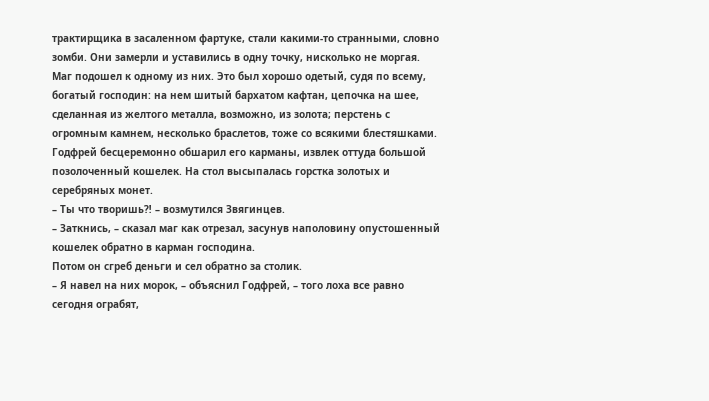трактирщика в засаленном фартуке, стали какими-то странными, словно зомби. Они замерли и уставились в одну точку, нисколько не моргая. Маг подошел к одному из них. Это был хорошо одетый, судя по всему, богатый господин: на нем шитый бархатом кафтан, цепочка на шее, сделанная из желтого металла, возможно, из золота; перстень с огромным камнем, несколько браслетов, тоже со всякими блестяшками. Годфрей бесцеремонно обшарил его карманы, извлек оттуда большой позолоченный кошелек. На стол высыпалась горстка золотых и серебряных монет.
– Ты что творишь⁈ – возмутился Звягинцев.
– Заткнись, – сказал маг как отрезал, засунув наполовину опустошенный кошелек обратно в карман господина.
Потом он сгреб деньги и сел обратно за столик.
– Я навел на них морок, – объяснил Годфрей, – того лоха все равно сегодня ограбят,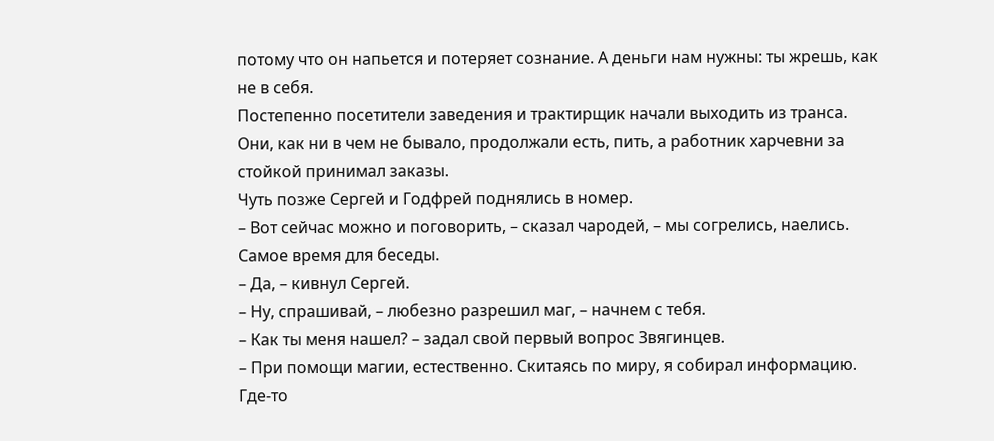потому что он напьется и потеряет сознание. А деньги нам нужны: ты жрешь, как не в себя.
Постепенно посетители заведения и трактирщик начали выходить из транса. Они, как ни в чем не бывало, продолжали есть, пить, а работник харчевни за стойкой принимал заказы.
Чуть позже Сергей и Годфрей поднялись в номер.
– Вот сейчас можно и поговорить, – сказал чародей, – мы согрелись, наелись. Самое время для беседы.
– Да, – кивнул Сергей.
– Ну, спрашивай, – любезно разрешил маг, – начнем с тебя.
– Как ты меня нашел? – задал свой первый вопрос Звягинцев.
– При помощи магии, естественно. Скитаясь по миру, я собирал информацию. Где-то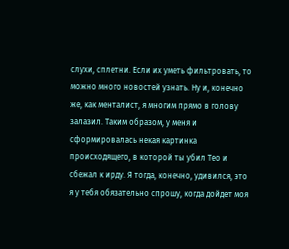слухи, сплетни. Если их уметь фильтровать, то можно много новостей узнать. Ну и, конечно же, как менталист, я многим прямо в голову залазил. Таким образом, у меня и сформировалась некая картинка происходящего, в которой ты убил Тео и сбежал к ирду. Я тогда, конечно, удивился, это я у тебя обязательно спрошу, когда дойдет моя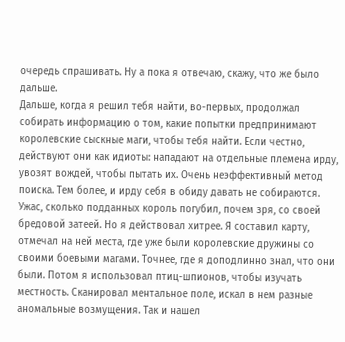очередь спрашивать. Ну а пока я отвечаю, скажу, что же было дальше.
Дальше, когда я решил тебя найти, во-первых, продолжал собирать информацию о том, какие попытки предпринимают королевские сыскные маги, чтобы тебя найти. Если честно, действуют они как идиоты: нападают на отдельные племена ирду, увозят вождей, чтобы пытать их. Очень неэффективный метод поиска. Тем более, и ирду себя в обиду давать не собираются. Ужас, сколько подданных король погубил, почем зря, со своей бредовой затеей. Но я действовал хитрее. Я составил карту, отмечал на ней места, где уже были королевские дружины со своими боевыми магами. Точнее, где я доподлинно знал, что они были. Потом я использовал птиц-шпионов, чтобы изучать местность. Сканировал ментальное поле, искал в нем разные аномальные возмущения. Так и нашел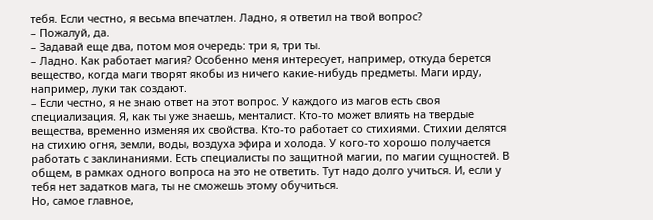тебя. Если честно, я весьма впечатлен. Ладно, я ответил на твой вопрос?
– Пожалуй, да.
– Задавай еще два, потом моя очередь: три я, три ты.
– Ладно. Как работает магия? Особенно меня интересует, например, откуда берется вещество, когда маги творят якобы из ничего какие-нибудь предметы. Маги ирду, например, луки так создают.
– Если честно, я не знаю ответ на этот вопрос. У каждого из магов есть своя специализация. Я, как ты уже знаешь, менталист. Кто-то может влиять на твердые вещества, временно изменяя их свойства. Кто-то работает со стихиями. Стихии делятся на стихию огня, земли, воды, воздуха эфира и холода. У кого-то хорошо получается работать с заклинаниями. Есть специалисты по защитной магии, по магии сущностей. В общем, в рамках одного вопроса на это не ответить. Тут надо долго учиться. И, если у тебя нет задатков мага, ты не сможешь этому обучиться.
Но, самое главное,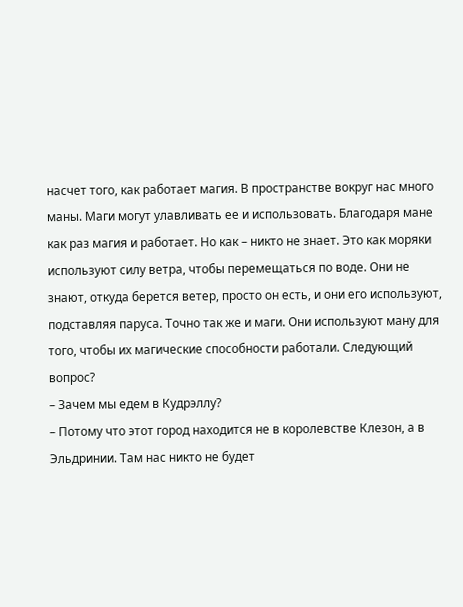насчет того, как работает магия. В пространстве вокруг нас много маны. Маги могут улавливать ее и использовать. Благодаря мане как раз магия и работает. Но как – никто не знает. Это как моряки используют силу ветра, чтобы перемещаться по воде. Они не знают, откуда берется ветер, просто он есть, и они его используют, подставляя паруса. Точно так же и маги. Они используют ману для того, чтобы их магические способности работали. Следующий вопрос?
– Зачем мы едем в Кудрэллу?
– Потому что этот город находится не в королевстве Клезон, а в Эльдринии. Там нас никто не будет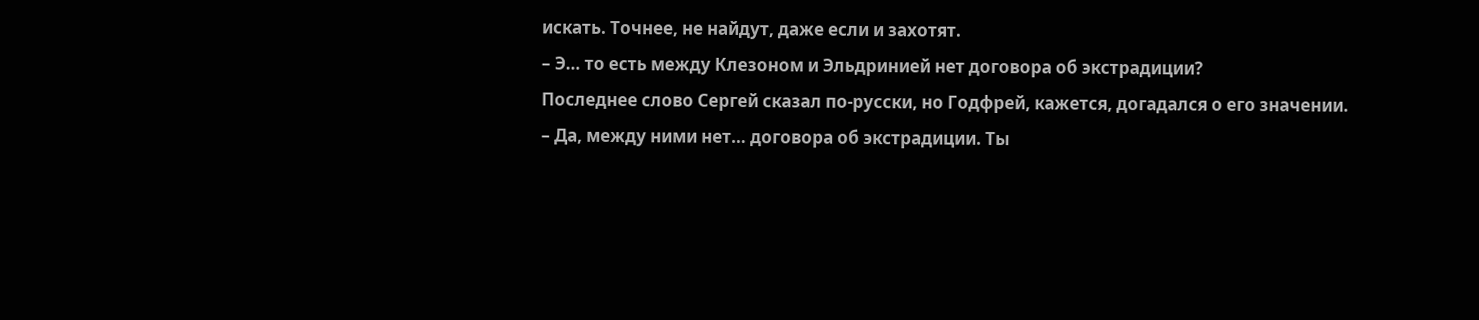искать. Точнее, не найдут, даже если и захотят.
– Э… то есть между Клезоном и Эльдринией нет договора об экстрадиции?
Последнее слово Сергей сказал по-русски, но Годфрей, кажется, догадался о его значении.
– Да, между ними нет… договора об экстрадиции. Ты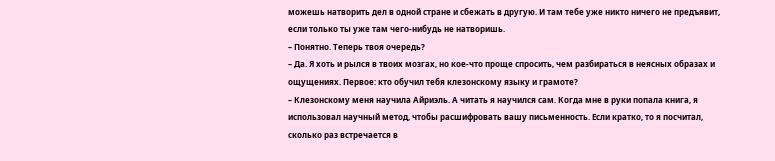можешь натворить дел в одной стране и сбежать в другую. И там тебе уже никто ничего не предъявит, если только ты уже там чего-нибудь не натворишь.
– Понятно. Теперь твоя очередь?
– Да. Я хоть и рылся в твоих мозгах, но кое-что проще спросить, чем разбираться в неясных образах и ощущениях. Первое: кто обучил тебя клезонскому языку и грамоте?
– Клезонскому меня научила Айриэль. А читать я научился сам. Когда мне в руки попала книга, я использовал научный метод, чтобы расшифровать вашу письменность. Если кратко, то я посчитал, сколько раз встречается в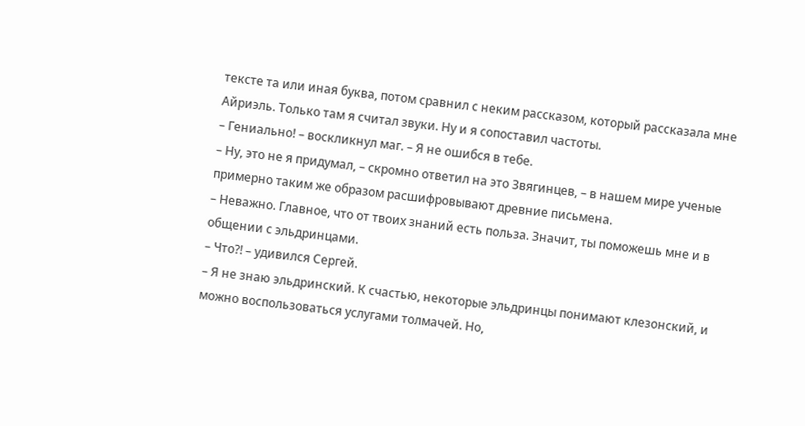тексте та или иная буква, потом сравнил с неким рассказом, который рассказала мне Айриэль. Только там я считал звуки. Ну и я сопоставил частоты.
– Гениально! – воскликнул маг. – Я не ошибся в тебе.
– Ну, это не я придумал, – скромно ответил на это Звягинцев, – в нашем мире ученые примерно таким же образом расшифровывают древние письмена.
– Неважно. Главное, что от твоих знаний есть польза. Значит, ты поможешь мне и в общении с эльдринцами.
– Что⁈ – удивился Сергей.
– Я не знаю эльдринский. К счастью, некоторые эльдринцы понимают клезонский, и можно воспользоваться услугами толмачей. Но,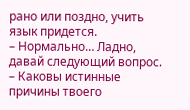рано или поздно, учить язык придется.
– Нормально… Ладно, давай следующий вопрос.
– Каковы истинные причины твоего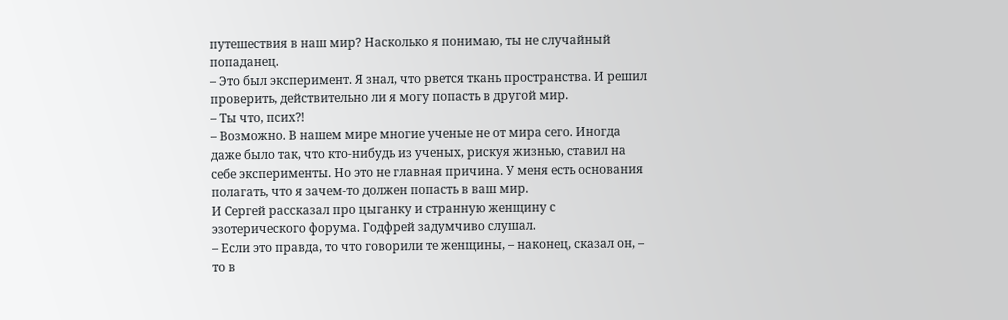путешествия в наш мир? Насколько я понимаю, ты не случайный попаданец.
– Это был эксперимент. Я знал, что рвется ткань пространства. И решил проверить, действительно ли я могу попасть в другой мир.
– Ты что, псих⁈
– Возможно. В нашем мире многие ученые не от мира сего. Иногда даже было так, что кто-нибудь из ученых, рискуя жизнью, ставил на себе эксперименты. Но это не главная причина. У меня есть основания полагать, что я зачем-то должен попасть в ваш мир.
И Сергей рассказал про цыганку и странную женщину с эзотерического форума. Годфрей задумчиво слушал.
– Если это правда, то что говорили те женщины, – наконец, сказал он, – то в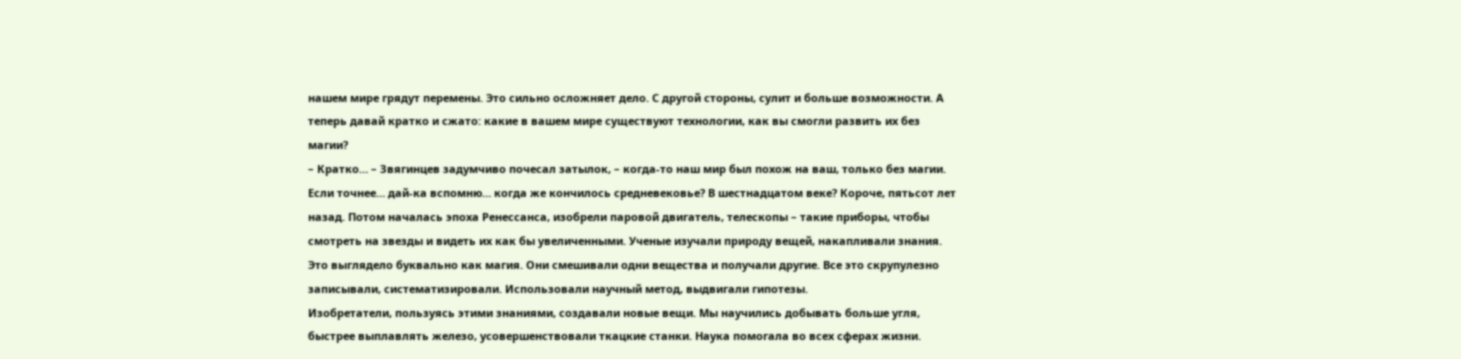нашем мире грядут перемены. Это сильно осложняет дело. С другой стороны, сулит и больше возможности. А теперь давай кратко и сжато: какие в вашем мире существуют технологии, как вы смогли развить их без магии?
– Кратко… – Звягинцев задумчиво почесал затылок, – когда-то наш мир был похож на ваш, только без магии. Если точнее… дай-ка вспомню… когда же кончилось средневековье? В шестнадцатом веке? Короче, пятьсот лет назад. Потом началась эпоха Ренессанса, изобрели паровой двигатель, телескопы – такие приборы, чтобы смотреть на звезды и видеть их как бы увеличенными. Ученые изучали природу вещей, накапливали знания. Это выглядело буквально как магия. Они смешивали одни вещества и получали другие. Все это скрупулезно записывали, систематизировали. Использовали научный метод, выдвигали гипотезы.
Изобретатели, пользуясь этими знаниями, создавали новые вещи. Мы научились добывать больше угля, быстрее выплавлять железо, усовершенствовали ткацкие станки. Наука помогала во всех сферах жизни.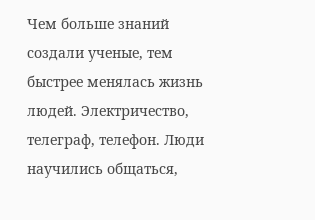Чем больше знаний создали ученые, тем быстрее менялась жизнь людей. Электричество, телеграф, телефон. Люди научились общаться,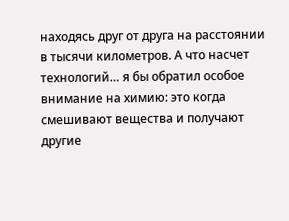находясь друг от друга на расстоянии в тысячи километров. А что насчет технологий… я бы обратил особое внимание на химию: это когда смешивают вещества и получают другие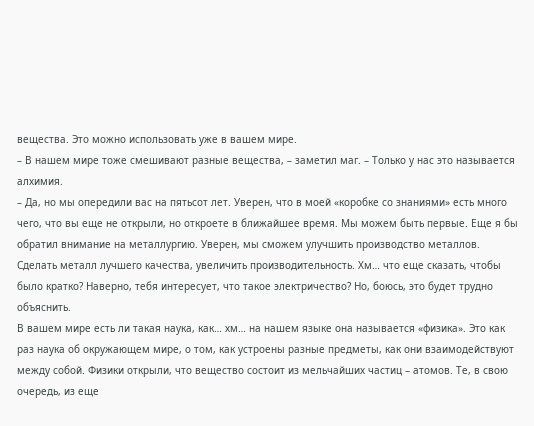вещества. Это можно использовать уже в вашем мире.
– В нашем мире тоже смешивают разные вещества, – заметил маг. – Только у нас это называется алхимия.
– Да, но мы опередили вас на пятьсот лет. Уверен, что в моей «коробке со знаниями» есть много чего, что вы еще не открыли, но откроете в ближайшее время. Мы можем быть первые. Еще я бы обратил внимание на металлургию. Уверен, мы сможем улучшить производство металлов. Сделать металл лучшего качества, увеличить производительность. Хм… что еще сказать, чтобы было кратко? Наверно, тебя интересует, что такое электричество? Но, боюсь, это будет трудно объяснить.
В вашем мире есть ли такая наука, как… хм… на нашем языке она называется «физика». Это как раз наука об окружающем мире, о том, как устроены разные предметы, как они взаимодействуют между собой. Физики открыли, что вещество состоит из мельчайших частиц – атомов. Те, в свою очередь, из еще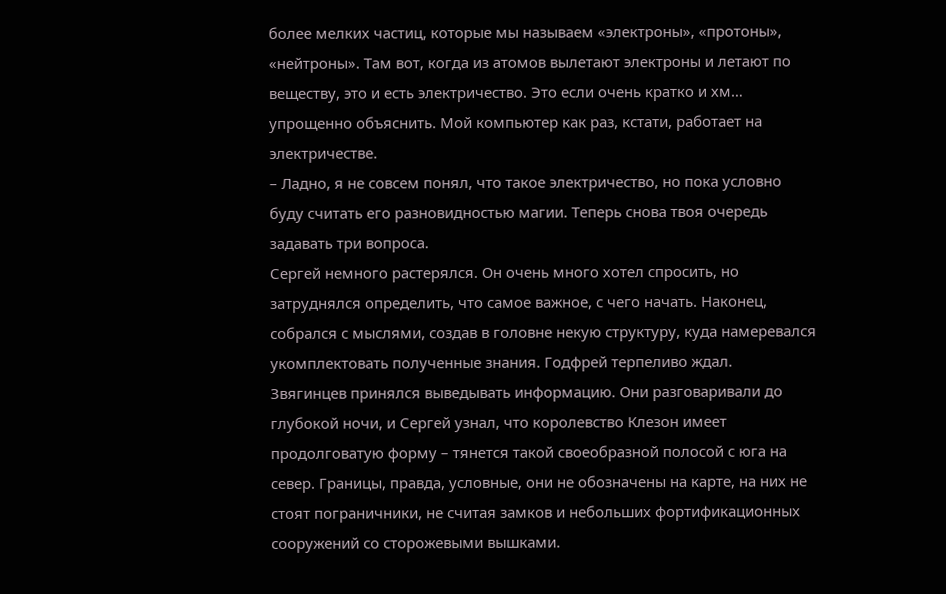более мелких частиц, которые мы называем «электроны», «протоны», «нейтроны». Там вот, когда из атомов вылетают электроны и летают по веществу, это и есть электричество. Это если очень кратко и хм… упрощенно объяснить. Мой компьютер как раз, кстати, работает на электричестве.
– Ладно, я не совсем понял, что такое электричество, но пока условно буду считать его разновидностью магии. Теперь снова твоя очередь задавать три вопроса.
Сергей немного растерялся. Он очень много хотел спросить, но затруднялся определить, что самое важное, с чего начать. Наконец, собрался с мыслями, создав в головне некую структуру, куда намеревался укомплектовать полученные знания. Годфрей терпеливо ждал.
Звягинцев принялся выведывать информацию. Они разговаривали до глубокой ночи, и Сергей узнал, что королевство Клезон имеет продолговатую форму – тянется такой своеобразной полосой с юга на север. Границы, правда, условные, они не обозначены на карте, на них не стоят пограничники, не считая замков и небольших фортификационных сооружений со сторожевыми вышками.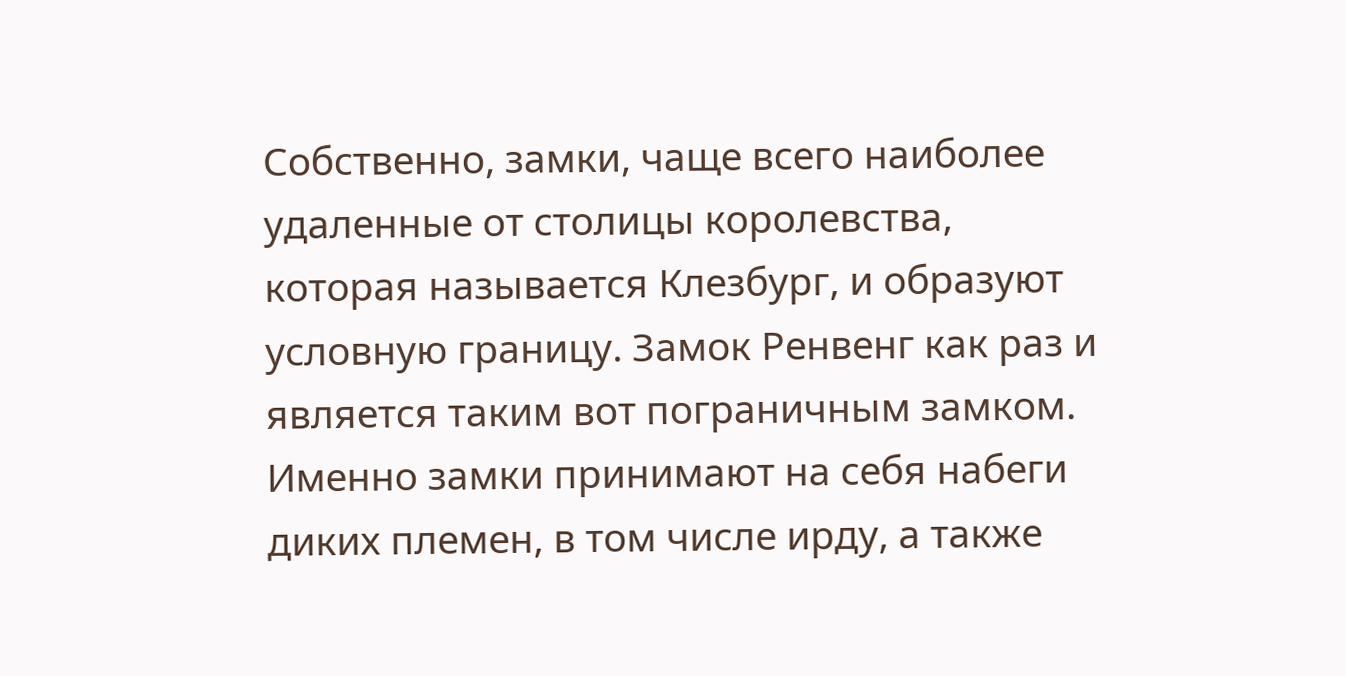Собственно, замки, чаще всего наиболее удаленные от столицы королевства, которая называется Клезбург, и образуют условную границу. Замок Ренвенг как раз и является таким вот пограничным замком. Именно замки принимают на себя набеги диких племен, в том числе ирду, а также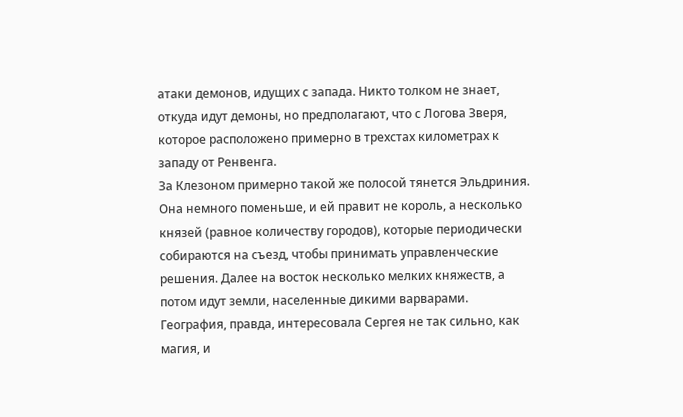атаки демонов, идущих с запада. Никто толком не знает, откуда идут демоны, но предполагают, что с Логова Зверя, которое расположено примерно в трехстах километрах к западу от Ренвенга.
За Клезоном примерно такой же полосой тянется Эльдриния. Она немного поменьше, и ей правит не король, а несколько князей (равное количеству городов), которые периодически собираются на съезд, чтобы принимать управленческие решения. Далее на восток несколько мелких княжеств, а потом идут земли, населенные дикими варварами.
География, правда, интересовала Сергея не так сильно, как магия, и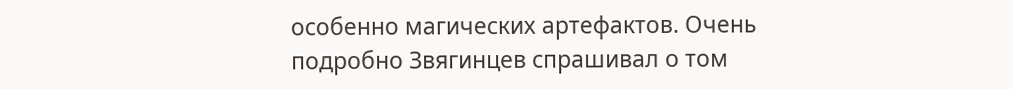особенно магических артефактов. Очень подробно Звягинцев спрашивал о том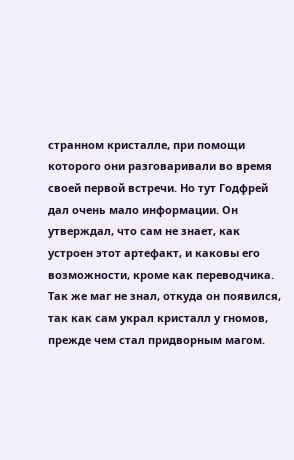странном кристалле, при помощи которого они разговаривали во время своей первой встречи. Но тут Годфрей дал очень мало информации. Он утверждал, что сам не знает, как устроен этот артефакт, и каковы его возможности, кроме как переводчика. Так же маг не знал, откуда он появился, так как сам украл кристалл у гномов, прежде чем стал придворным магом.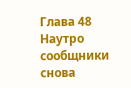Глава 48
Наутро сообщники снова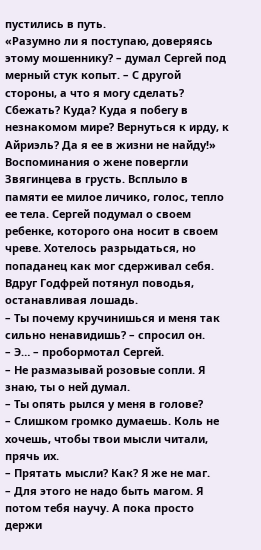пустились в путь.
«Разумно ли я поступаю, доверяясь этому мошеннику? – думал Сергей под мерный стук копыт. – С другой стороны, а что я могу сделать? Сбежать? Куда? Куда я побегу в незнакомом мире? Вернуться к ирду, к Айриэль? Да я ее в жизни не найду!»
Воспоминания о жене повергли Звягинцева в грусть. Всплыло в памяти ее милое личико, голос, тепло ее тела. Сергей подумал о своем ребенке, которого она носит в своем чреве. Хотелось разрыдаться, но попаданец как мог сдерживал себя.
Вдруг Годфрей потянул поводья, останавливая лошадь.
– Ты почему кручинишься и меня так сильно ненавидишь? – спросил он.
– Э… – пробормотал Сергей.
– Не размазывай розовые сопли. Я знаю, ты о ней думал.
– Ты опять рылся у меня в голове?
– Слишком громко думаешь. Коль не хочешь, чтобы твои мысли читали, прячь их.
– Прятать мысли? Как? Я же не маг.
– Для этого не надо быть магом. Я потом тебя научу. А пока просто держи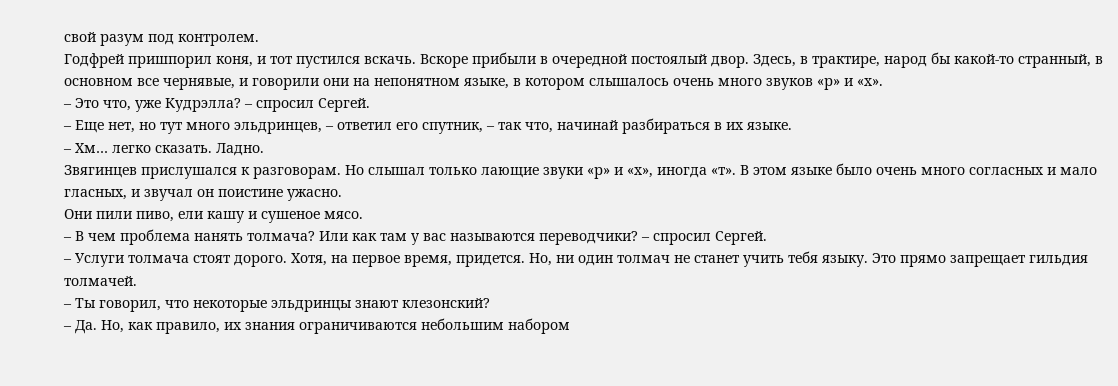свой разум под контролем.
Годфрей пришпорил коня, и тот пустился вскачь. Вскоре прибыли в очередной постоялый двор. Здесь, в трактире, народ бы какой-то странный, в основном все чернявые, и говорили они на непонятном языке, в котором слышалось очень много звуков «р» и «х».
– Это что, уже Кудрэлла? – спросил Сергей.
– Еще нет, но тут много эльдринцев, – ответил его спутник, – так что, начинай разбираться в их языке.
– Хм… легко сказать. Ладно.
Звягинцев прислушался к разговорам. Но слышал только лающие звуки «р» и «х», иногда «т». В этом языке было очень много согласных и мало гласных, и звучал он поистине ужасно.
Они пили пиво, ели кашу и сушеное мясо.
– В чем проблема нанять толмача? Или как там у вас называются переводчики? – спросил Сергей.
– Услуги толмача стоят дорого. Хотя, на первое время, придется. Но, ни один толмач не станет учить тебя языку. Это прямо запрещает гильдия толмачей.
– Ты говорил, что некоторые эльдринцы знают клезонский?
– Да. Но, как правило, их знания ограничиваются небольшим набором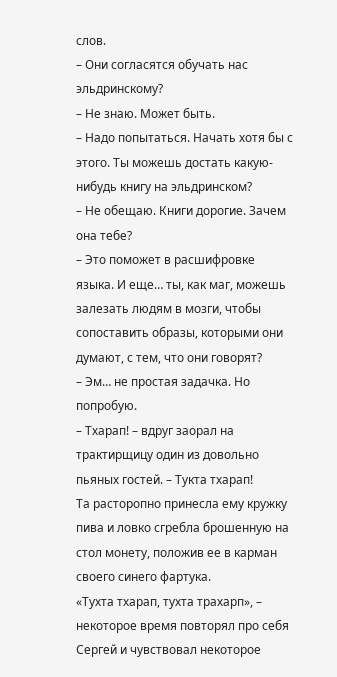слов.
– Они согласятся обучать нас эльдринскому?
– Не знаю. Может быть.
– Надо попытаться. Начать хотя бы с этого. Ты можешь достать какую-нибудь книгу на эльдринском?
– Не обещаю. Книги дорогие. Зачем она тебе?
– Это поможет в расшифровке языка. И еще… ты, как маг, можешь залезать людям в мозги, чтобы сопоставить образы, которыми они думают, с тем, что они говорят?
– Эм… не простая задачка. Но попробую.
– Тхарап! – вдруг заорал на трактирщицу один из довольно пьяных гостей. – Тукта тхарап!
Та расторопно принесла ему кружку пива и ловко сгребла брошенную на стол монету, положив ее в карман своего синего фартука.
«Тухта тхарап, тухта трахарп», – некоторое время повторял про себя Сергей и чувствовал некоторое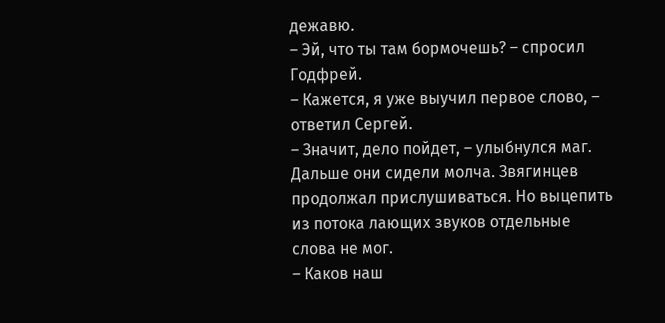дежавю.
– Эй, что ты там бормочешь? – спросил Годфрей.
– Кажется, я уже выучил первое слово, – ответил Сергей.
– Значит, дело пойдет, – улыбнулся маг.
Дальше они сидели молча. Звягинцев продолжал прислушиваться. Но выцепить из потока лающих звуков отдельные слова не мог.
– Каков наш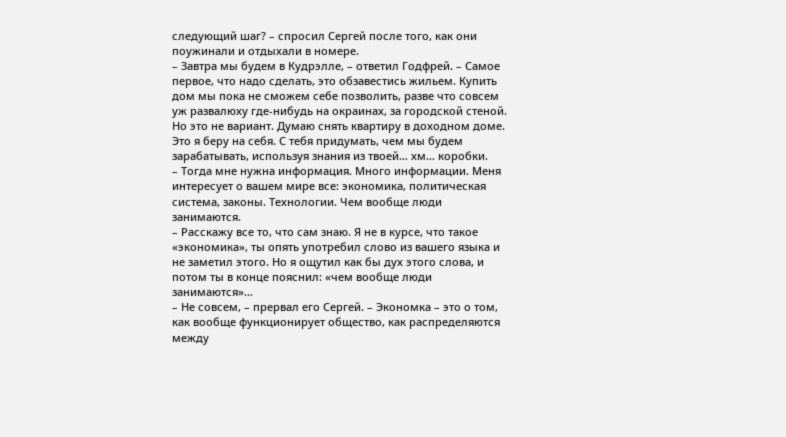следующий шаг? – спросил Сергей после того, как они поужинали и отдыхали в номере.
– Завтра мы будем в Кудрэлле, – ответил Годфрей. – Самое первое, что надо сделать, это обзавестись жильем. Купить дом мы пока не сможем себе позволить, разве что совсем уж развалюху где-нибудь на окраинах, за городской стеной. Но это не вариант. Думаю снять квартиру в доходном доме. Это я беру на себя. С тебя придумать, чем мы будем зарабатывать, используя знания из твоей… хм… коробки.
– Тогда мне нужна информация. Много информации. Меня интересует о вашем мире все: экономика, политическая система, законы. Технологии. Чем вообще люди занимаются.
– Расскажу все то, что сам знаю. Я не в курсе, что такое «экономика», ты опять употребил слово из вашего языка и не заметил этого. Но я ощутил как бы дух этого слова, и потом ты в конце пояснил: «чем вообще люди занимаются»…
– Не совсем, – прервал его Сергей. – Экономка – это о том, как вообще функционирует общество, как распределяются между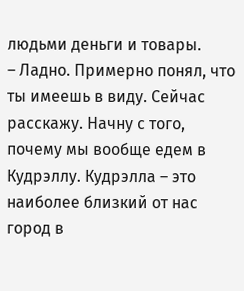людьми деньги и товары.
– Ладно. Примерно понял, что ты имеешь в виду. Сейчас расскажу. Начну с того, почему мы вообще едем в Кудрэллу. Кудрэлла – это наиболее близкий от нас город в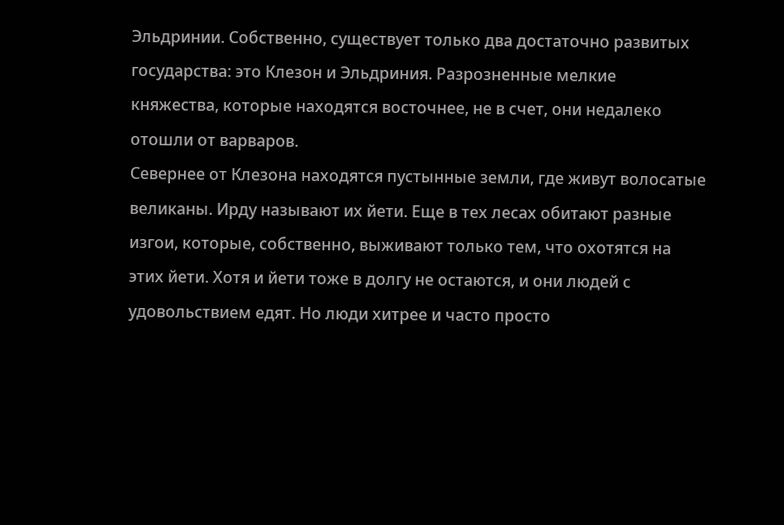Эльдринии. Собственно, существует только два достаточно развитых государства: это Клезон и Эльдриния. Разрозненные мелкие княжества, которые находятся восточнее, не в счет, они недалеко отошли от варваров.
Севернее от Клезона находятся пустынные земли, где живут волосатые великаны. Ирду называют их йети. Еще в тех лесах обитают разные изгои, которые, собственно, выживают только тем, что охотятся на этих йети. Хотя и йети тоже в долгу не остаются, и они людей с удовольствием едят. Но люди хитрее и часто просто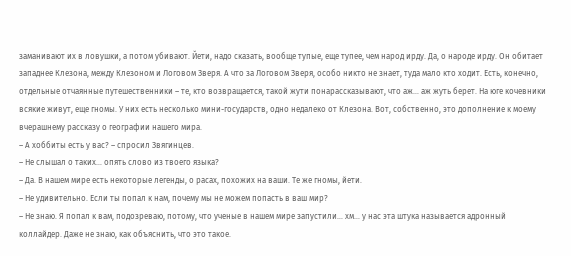заманивают их в ловушки, а потом убивают. Йети, надо сказать, вообще тупые, еще тупее, чем народ ирду. Да, о народе ирду. Он обитает западнее Клезона, между Клезоном и Логовом Зверя. А что за Логовом Зверя, особо никто не знает, туда мало кто ходит. Есть, конечно, отдельные отчаянные путешественники – те, кто возвращается, такой жути понарассказывают, что аж… аж жуть берет. На юге кочевники всякие живут, еще гномы. У них есть несколько мини-государств, одно недалеко от Клезона. Вот, собственно, это дополнение к моему вчерашнему рассказу о географии нашего мира.
– А хоббиты есть у вас? – спросил Звягинцев.
– Не слышал о таких… опять слово из твоего языка?
– Да. В нашем мире есть некоторые легенды, о расах, похожих на ваши. Те же гномы, йети.
– Не удивительно. Если ты попал к нам, почему мы не можем попасть в ваш мир?
– Не знаю. Я попал к вам, подозреваю, потому, что ученые в нашем мире запустили… хм… у нас эта штука называется адронный коллайдер. Даже не знаю, как объяснить, что это такое.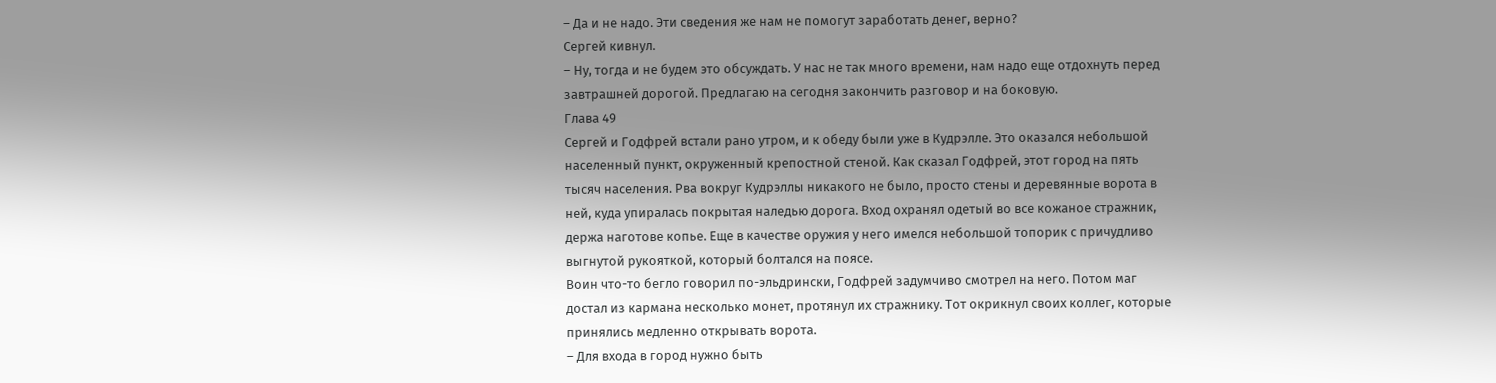– Да и не надо. Эти сведения же нам не помогут заработать денег, верно?
Сергей кивнул.
– Ну, тогда и не будем это обсуждать. У нас не так много времени, нам надо еще отдохнуть перед завтрашней дорогой. Предлагаю на сегодня закончить разговор и на боковую.
Глава 49
Сергей и Годфрей встали рано утром, и к обеду были уже в Кудрэлле. Это оказался небольшой населенный пункт, окруженный крепостной стеной. Как сказал Годфрей, этот город на пять тысяч населения. Рва вокруг Кудрэллы никакого не было, просто стены и деревянные ворота в ней, куда упиралась покрытая наледью дорога. Вход охранял одетый во все кожаное стражник, держа наготове копье. Еще в качестве оружия у него имелся небольшой топорик с причудливо выгнутой рукояткой, который болтался на поясе.
Воин что-то бегло говорил по-эльдрински, Годфрей задумчиво смотрел на него. Потом маг достал из кармана несколько монет, протянул их стражнику. Тот окрикнул своих коллег, которые принялись медленно открывать ворота.
– Для входа в город нужно быть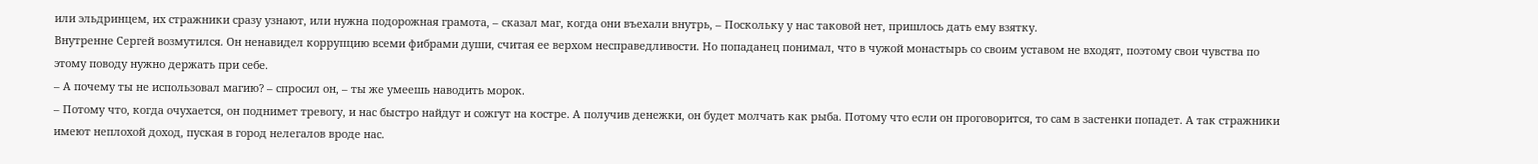или эльдринцем, их стражники сразу узнают, или нужна подорожная грамота, – сказал маг, когда они въехали внутрь, – Поскольку у нас таковой нет, пришлось дать ему взятку.
Внутренне Сергей возмутился. Он ненавидел коррупцию всеми фибрами души, считая ее верхом несправедливости. Но попаданец понимал, что в чужой монастырь со своим уставом не входят, поэтому свои чувства по этому поводу нужно держать при себе.
– А почему ты не использовал магию? – спросил он, – ты же умеешь наводить морок.
– Потому что, когда очухается, он поднимет тревогу, и нас быстро найдут и сожгут на костре. А получив денежки, он будет молчать как рыба. Потому что если он проговорится, то сам в застенки попадет. А так стражники имеют неплохой доход, пуская в город нелегалов вроде нас.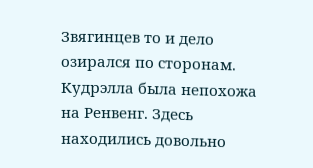Звягинцев то и дело озирался по сторонам. Кудрэлла была непохожа на Ренвенг. Здесь находились довольно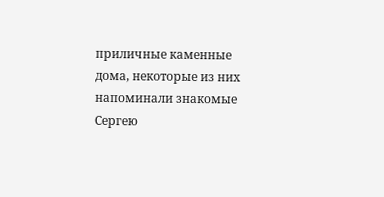приличные каменные дома, некоторые из них напоминали знакомые Сергею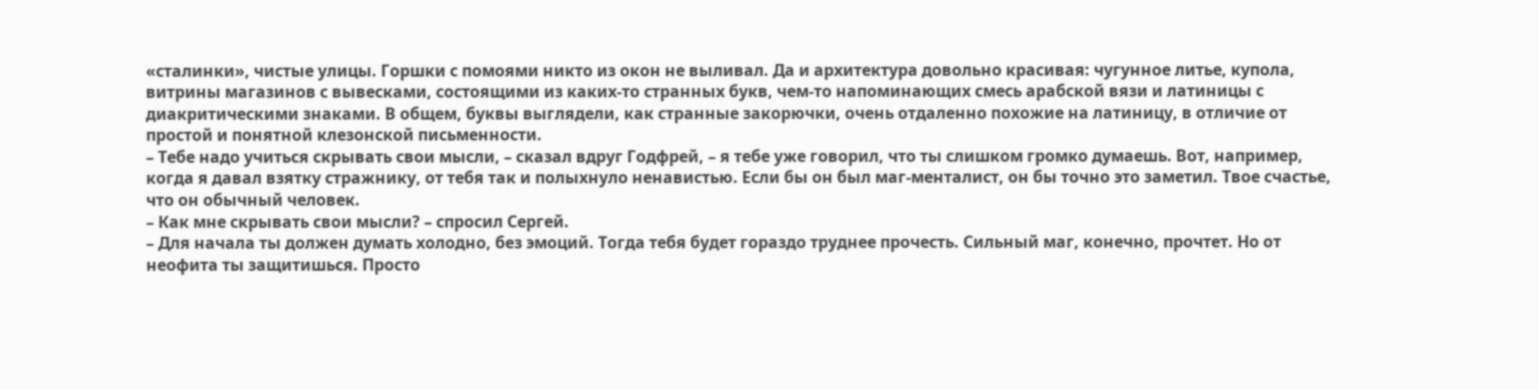«сталинки», чистые улицы. Горшки с помоями никто из окон не выливал. Да и архитектура довольно красивая: чугунное литье, купола, витрины магазинов с вывесками, состоящими из каких-то странных букв, чем-то напоминающих смесь арабской вязи и латиницы с диакритическими знаками. В общем, буквы выглядели, как странные закорючки, очень отдаленно похожие на латиницу, в отличие от простой и понятной клезонской письменности.
– Тебе надо учиться скрывать свои мысли, – сказал вдруг Годфрей, – я тебе уже говорил, что ты слишком громко думаешь. Вот, например, когда я давал взятку стражнику, от тебя так и полыхнуло ненавистью. Если бы он был маг-менталист, он бы точно это заметил. Твое счастье, что он обычный человек.
– Как мне скрывать свои мысли? – спросил Сергей.
– Для начала ты должен думать холодно, без эмоций. Тогда тебя будет гораздо труднее прочесть. Сильный маг, конечно, прочтет. Но от неофита ты защитишься. Просто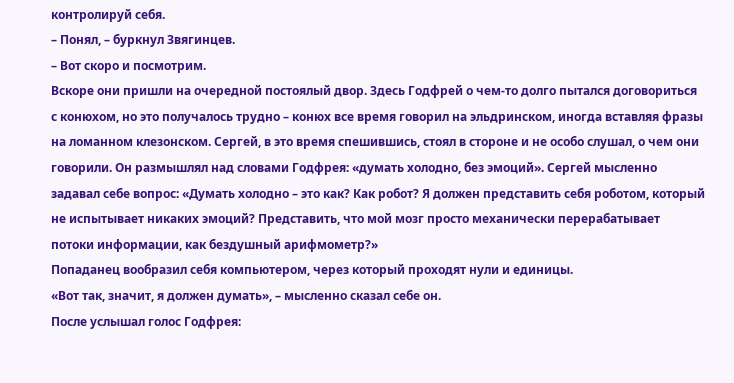контролируй себя.
– Понял, – буркнул Звягинцев.
– Вот скоро и посмотрим.
Вскоре они пришли на очередной постоялый двор. Здесь Годфрей о чем-то долго пытался договориться с конюхом, но это получалось трудно – конюх все время говорил на эльдринском, иногда вставляя фразы на ломанном клезонском. Сергей, в это время спешившись, стоял в стороне и не особо слушал, о чем они говорили. Он размышлял над словами Годфрея: «думать холодно, без эмоций». Сергей мысленно задавал себе вопрос: «Думать холодно – это как? Как робот? Я должен представить себя роботом, который не испытывает никаких эмоций? Представить, что мой мозг просто механически перерабатывает потоки информации, как бездушный арифмометр?»
Попаданец вообразил себя компьютером, через который проходят нули и единицы.
«Вот так, значит, я должен думать», – мысленно сказал себе он.
После услышал голос Годфрея: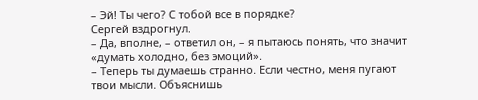– Эй! Ты чего? С тобой все в порядке?
Сергей вздрогнул.
– Да, вполне, – ответил он, – я пытаюсь понять, что значит «думать холодно, без эмоций».
– Теперь ты думаешь странно. Если честно, меня пугают твои мысли. Объяснишь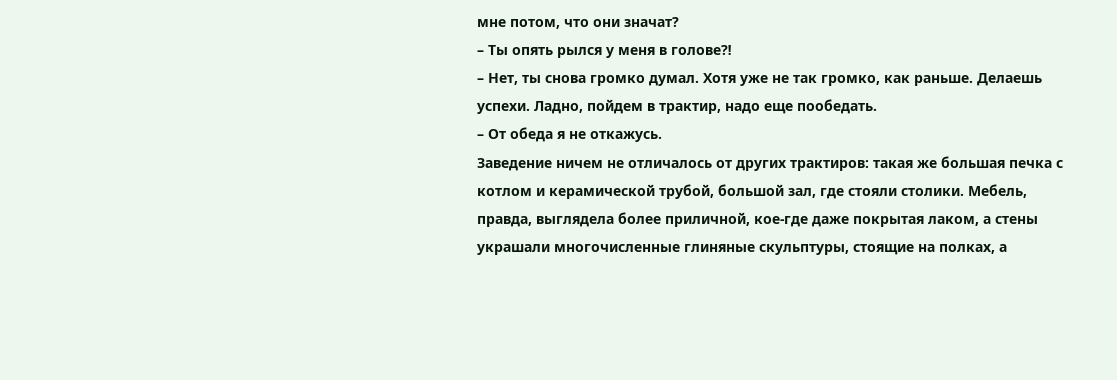мне потом, что они значат?
– Ты опять рылся у меня в голове⁈
– Нет, ты снова громко думал. Хотя уже не так громко, как раньше. Делаешь успехи. Ладно, пойдем в трактир, надо еще пообедать.
– От обеда я не откажусь.
Заведение ничем не отличалось от других трактиров: такая же большая печка с котлом и керамической трубой, большой зал, где стояли столики. Мебель, правда, выглядела более приличной, кое-где даже покрытая лаком, а стены украшали многочисленные глиняные скульптуры, стоящие на полках, а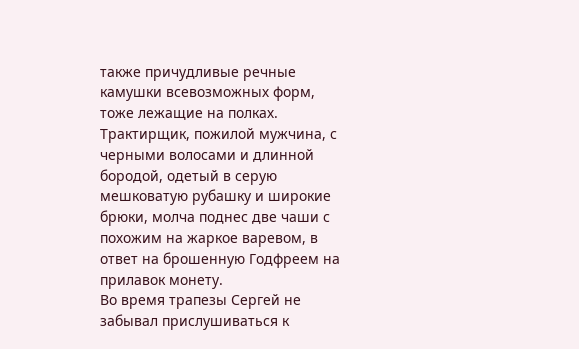также причудливые речные камушки всевозможных форм, тоже лежащие на полках.
Трактирщик, пожилой мужчина, с черными волосами и длинной бородой, одетый в серую мешковатую рубашку и широкие брюки, молча поднес две чаши с похожим на жаркое варевом, в ответ на брошенную Годфреем на прилавок монету.
Во время трапезы Сергей не забывал прислушиваться к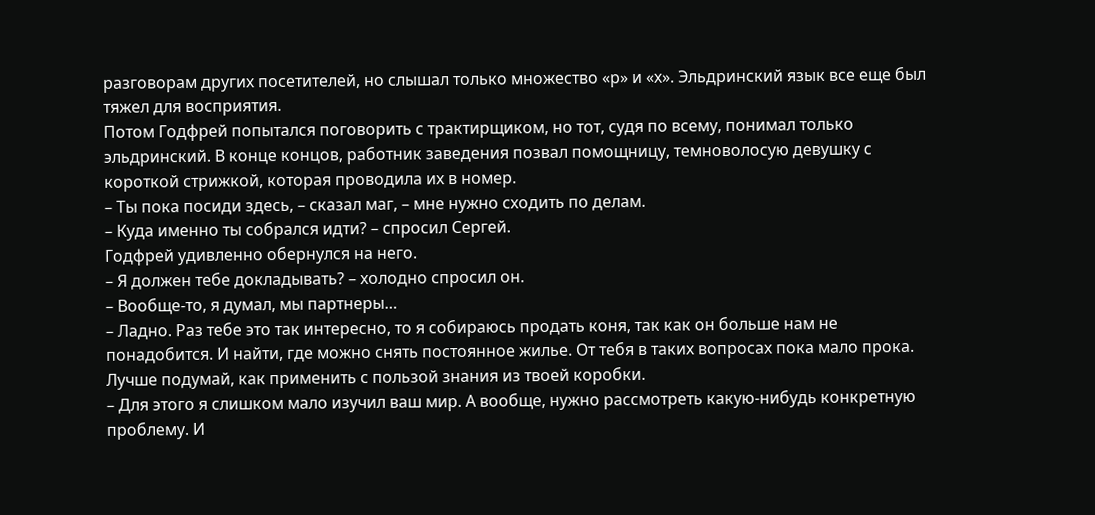разговорам других посетителей, но слышал только множество «р» и «х». Эльдринский язык все еще был тяжел для восприятия.
Потом Годфрей попытался поговорить с трактирщиком, но тот, судя по всему, понимал только эльдринский. В конце концов, работник заведения позвал помощницу, темноволосую девушку с короткой стрижкой, которая проводила их в номер.
– Ты пока посиди здесь, – сказал маг, – мне нужно сходить по делам.
– Куда именно ты собрался идти? – спросил Сергей.
Годфрей удивленно обернулся на него.
– Я должен тебе докладывать? – холодно спросил он.
– Вообще-то, я думал, мы партнеры…
– Ладно. Раз тебе это так интересно, то я собираюсь продать коня, так как он больше нам не понадобится. И найти, где можно снять постоянное жилье. От тебя в таких вопросах пока мало прока. Лучше подумай, как применить с пользой знания из твоей коробки.
– Для этого я слишком мало изучил ваш мир. А вообще, нужно рассмотреть какую-нибудь конкретную проблему. И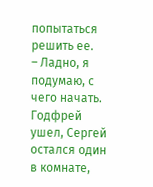попытаться решить ее.
– Ладно, я подумаю, с чего начать.
Годфрей ушел, Сергей остался один в комнате,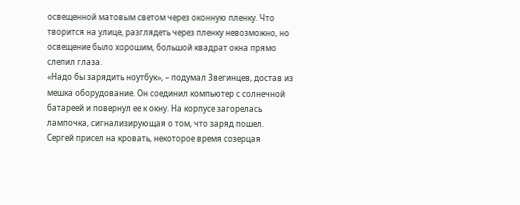освещенной матовым светом через оконную пленку. Что творится на улице, разглядеть через пленку невозможно, но освещение было хорошим, большой квадрат окна прямо слепил глаза.
«Надо бы зарядить ноутбук», – подумал Звегинцев, достав из мешка оборудование. Он соединил компьютер с солнечной батареей и повернул ее к окну. На корпусе загорелась лампочка, сигнализирующая о том, что заряд пошел.
Сергей присел на кровать, некоторое время созерцая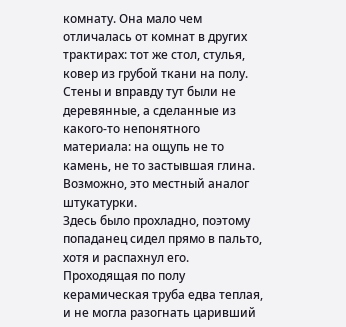комнату. Она мало чем отличалась от комнат в других трактирах: тот же стол, стулья, ковер из грубой ткани на полу. Стены и вправду тут были не деревянные, а сделанные из какого-то непонятного материала: на ощупь не то камень, не то застывшая глина. Возможно, это местный аналог штукатурки.
Здесь было прохладно, поэтому попаданец сидел прямо в пальто, хотя и распахнул его. Проходящая по полу керамическая труба едва теплая, и не могла разогнать царивший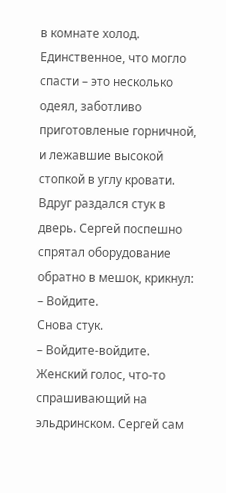в комнате холод. Единственное, что могло спасти – это несколько одеял, заботливо приготовленые горничной, и лежавшие высокой стопкой в углу кровати.
Вдруг раздался стук в дверь. Сергей поспешно спрятал оборудование обратно в мешок, крикнул:
– Войдите.
Снова стук.
– Войдите-войдите.
Женский голос, что-то спрашивающий на эльдринском. Сергей сам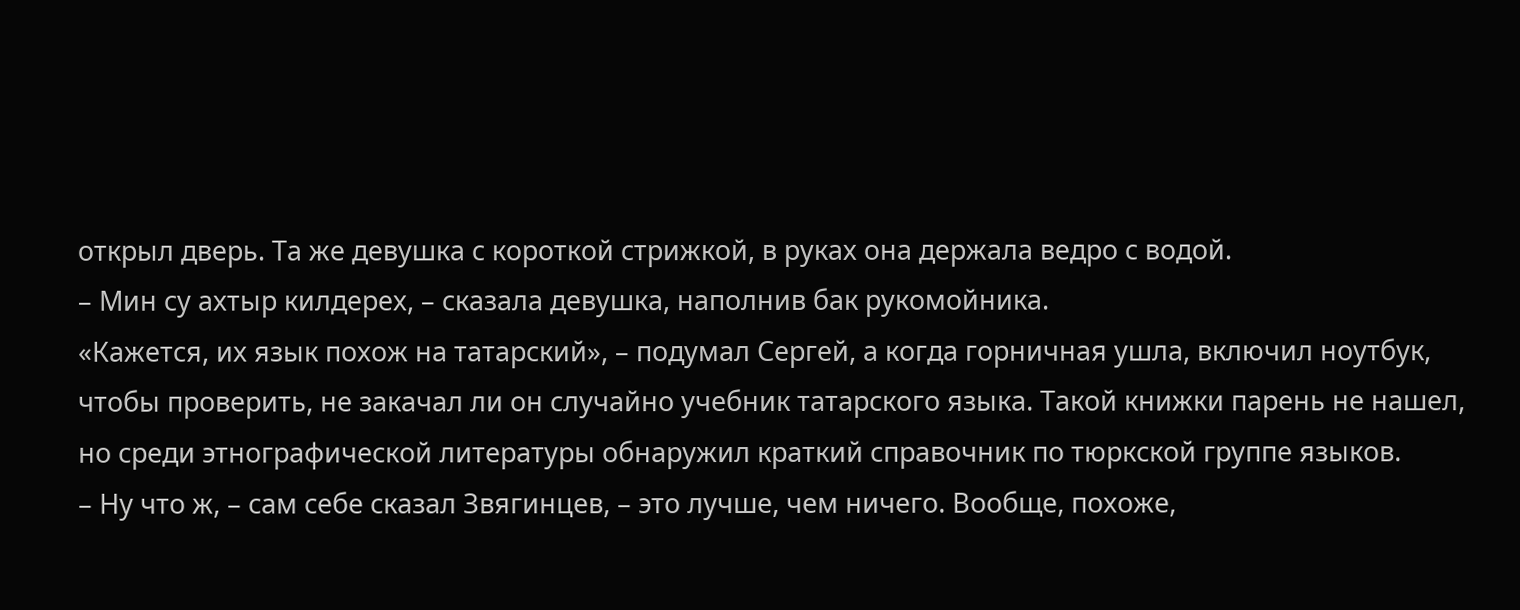открыл дверь. Та же девушка с короткой стрижкой, в руках она держала ведро с водой.
– Мин су ахтыр килдерех, – сказала девушка, наполнив бак рукомойника.
«Кажется, их язык похож на татарский», – подумал Сергей, а когда горничная ушла, включил ноутбук, чтобы проверить, не закачал ли он случайно учебник татарского языка. Такой книжки парень не нашел, но среди этнографической литературы обнаружил краткий справочник по тюркской группе языков.
– Ну что ж, – сам себе сказал Звягинцев, – это лучше, чем ничего. Вообще, похоже,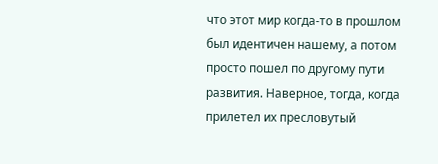что этот мир когда-то в прошлом был идентичен нашему, а потом просто пошел по другому пути развития. Наверное, тогда, когда прилетел их пресловутый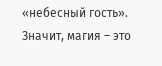«небесный гость». Значит, магия – это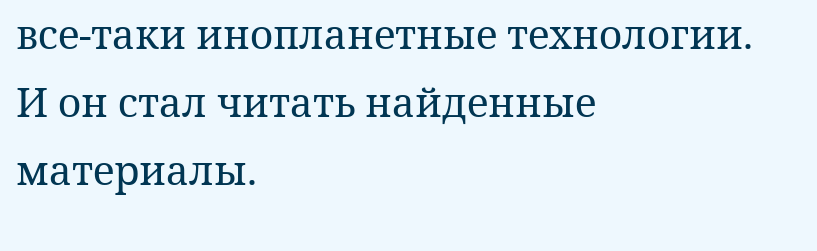все-таки инопланетные технологии.
И он стал читать найденные материалы.